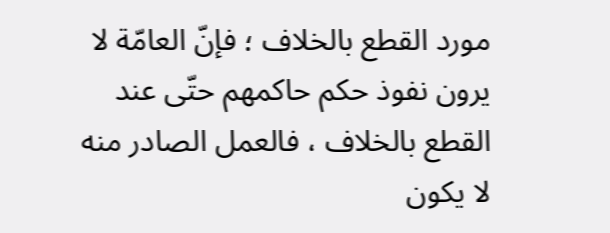مورد القطع بالخلاف ؛ فإنّ العامّة لا يرون نفوذ حكم حاكمهم حتّى عند القطع بالخلاف ، فالعمل الصادر منه لا يكون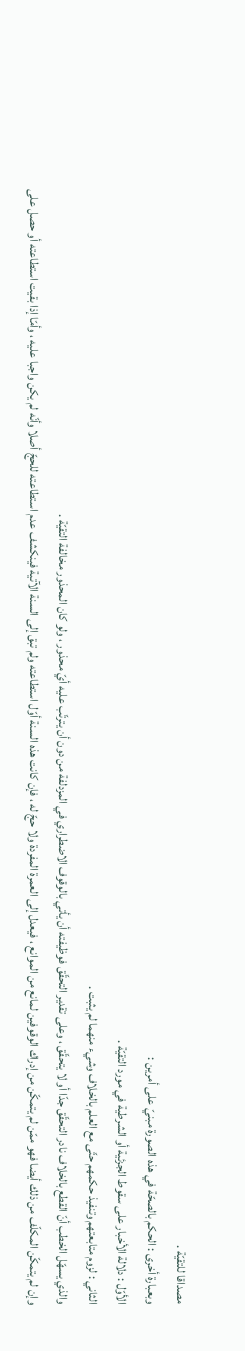مصداقا للتقيّة .
وبعبارة أخرى : الحكم بالصحّة في هذه الصورة مبنيّ على أمرين :
الأوّل : دلالة الأخبار على سقوط الجزئية أو الشرطية في مورد التقيّة .
الثاني : لزوم متابعتهم وتنفيذ حكمهم حتّى مع العلم بالخلاف وشيء منهما لم يثبت .
والذي يسهّل الخطب أنّ القطع بالخلاف نادر التحقّق جدّا أو لا يتحقّق ، وعلى تقدير التحقّق فوظيفته أن يأتي بالوقوف الاضطراري في المزدلفة من دون أن يترتّب عليه أيّ محذور ، ولو كان المحذور مخالفة التقيّة .
وإن لم يتمكّن المكلّف من ذلك أيضا فهو ممّن لم يتمكّن من إدراك الوقوفين لمانع من الموانع ، فيعدل إلى العمرة المفردة ولا حجّ له ، فإن كانت هذه السنة أوّل استطاعته ولم تبق إلى السنة الآتية فينكشف عدم استطاعته للحجّ أصلا وأنّه لم يكن واجبا عليه ، وأمّا إذا بقيت استطاعته أو حصل على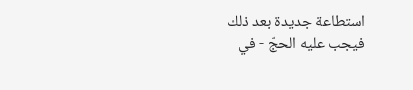استطاعة جديدة بعد ذلك فيجب عليه الحجّ - في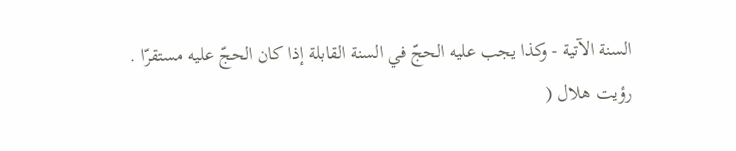السنة الآتية - وكذا يجب عليه الحجّ في السنة القابلة إذا كان الحجّ عليه مستقرّا .
رؤيت هلال (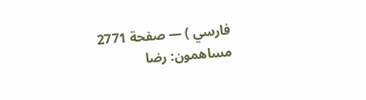فارسي ) — صفحة 2771
مساهمون: رضا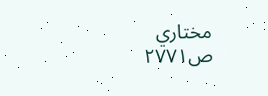مختاري
ص٢٧٧١